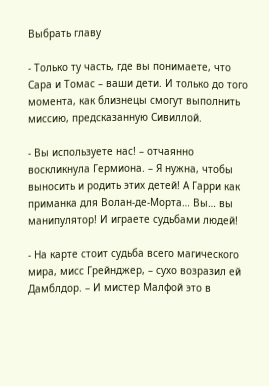Выбрать главу

- Только ту часть, где вы понимаете, что Сара и Томас – ваши дети. И только до того момента, как близнецы смогут выполнить миссию, предсказанную Сивиллой.

- Вы используете нас! – отчаянно воскликнула Гермиона. – Я нужна, чтобы выносить и родить этих детей! А Гарри как приманка для Волан-де-Морта… Вы… вы манипулятор! И играете судьбами людей!

- На карте стоит судьба всего магического мира, мисс Грейнджер, – сухо возразил ей Дамблдор. – И мистер Малфой это в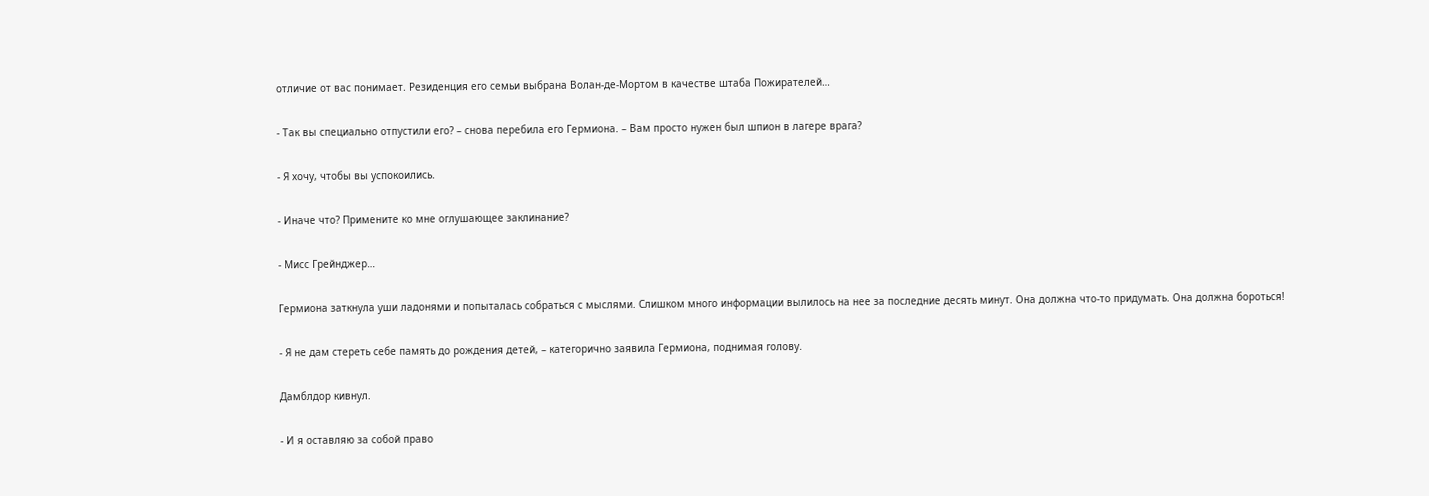отличие от вас понимает. Резиденция его семьи выбрана Волан-де-Мортом в качестве штаба Пожирателей…

- Так вы специально отпустили его? – снова перебила его Гермиона. – Вам просто нужен был шпион в лагере врага?

- Я хочу, чтобы вы успокоились.

- Иначе что? Примените ко мне оглушающее заклинание?

- Мисс Грейнджер…

Гермиона заткнула уши ладонями и попыталась собраться с мыслями. Слишком много информации вылилось на нее за последние десять минут. Она должна что-то придумать. Она должна бороться!

- Я не дам стереть себе память до рождения детей, – категорично заявила Гермиона, поднимая голову.

Дамблдор кивнул.

- И я оставляю за собой право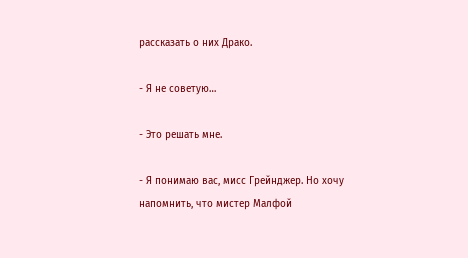рассказать о них Драко.

- Я не советую…

- Это решать мне.

- Я понимаю вас, мисс Грейнджер. Но хочу напомнить, что мистер Малфой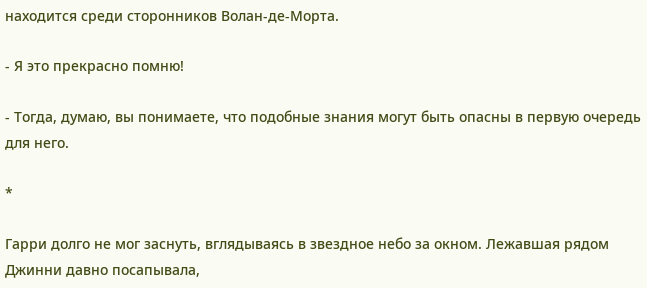находится среди сторонников Волан-де-Морта.

- Я это прекрасно помню!

- Тогда, думаю, вы понимаете, что подобные знания могут быть опасны в первую очередь для него.

*

Гарри долго не мог заснуть, вглядываясь в звездное небо за окном. Лежавшая рядом Джинни давно посапывала,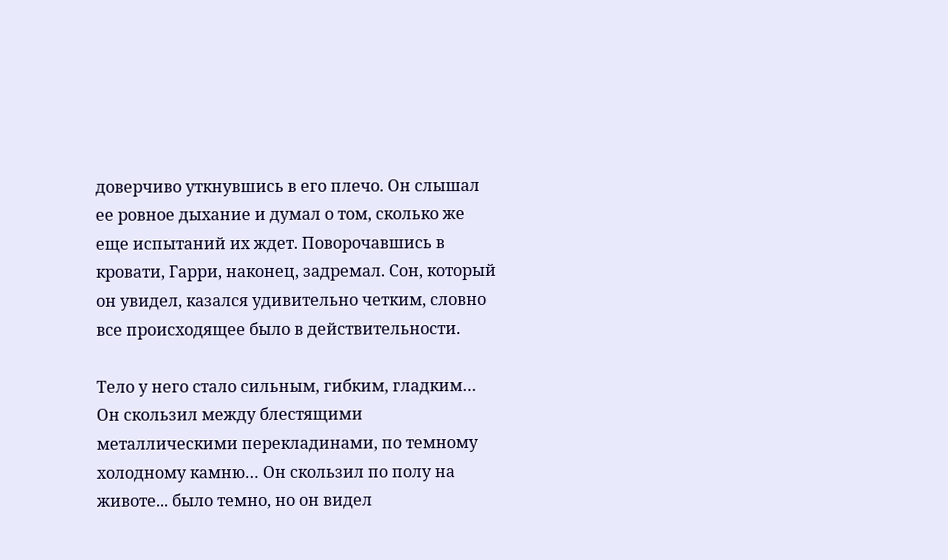доверчиво уткнувшись в его плечо. Он слышал ее ровное дыхание и думал о том, сколько же еще испытаний их ждет. Поворочавшись в кровати, Гарри, наконец, задремал. Сон, который он увидел, казался удивительно четким, словно все происходящее было в действительности.

Тело у него стало сильным, гибким, гладким… Он скользил между блестящими металлическими перекладинами, по темному холодному камню… Он скользил по полу на животе... было темно, но он видел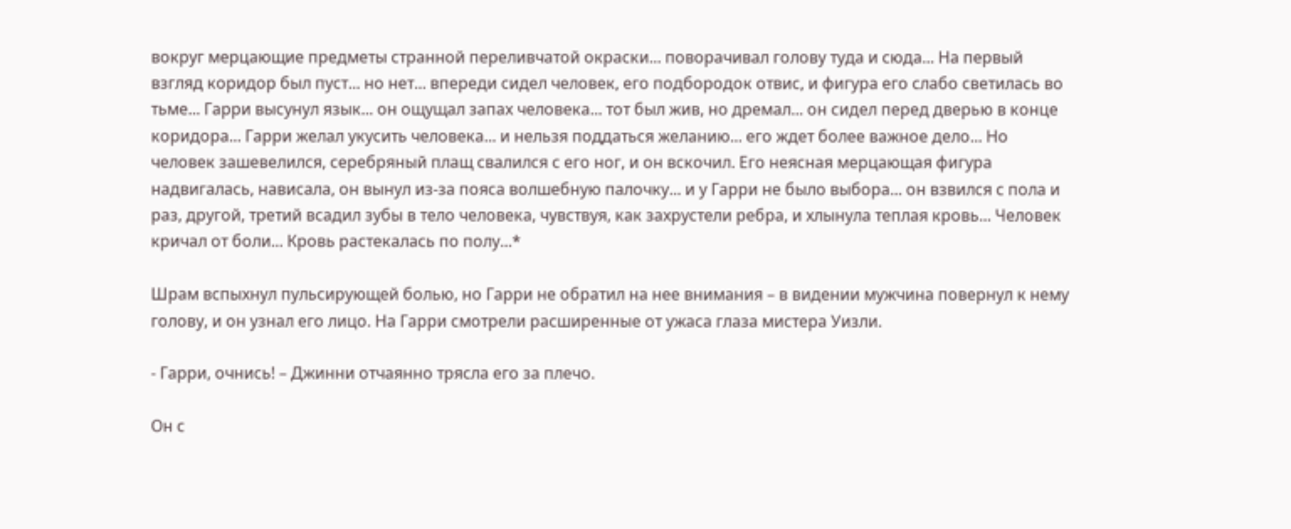вокруг мерцающие предметы странной переливчатой окраски... поворачивал голову туда и сюда... На первый взгляд коридор был пуст... но нет... впереди сидел человек, его подбородок отвис, и фигура его слабо светилась во тьме... Гарри высунул язык... он ощущал запах человека... тот был жив, но дремал... он сидел перед дверью в конце коридора... Гарри желал укусить человека... и нельзя поддаться желанию... его ждет более важное дело... Но человек зашевелился, серебряный плащ свалился с его ног, и он вскочил. Его неясная мерцающая фигура надвигалась, нависала, он вынул из-за пояса волшебную палочку... и у Гарри не было выбора... он взвился с пола и раз, другой, третий всадил зубы в тело человека, чувствуя, как захрустели ребра, и хлынула теплая кровь... Человек кричал от боли... Кровь растекалась по полу...*

Шрам вспыхнул пульсирующей болью, но Гарри не обратил на нее внимания – в видении мужчина повернул к нему голову, и он узнал его лицо. На Гарри смотрели расширенные от ужаса глаза мистера Уизли.

- Гарри, очнись! – Джинни отчаянно трясла его за плечо.

Он с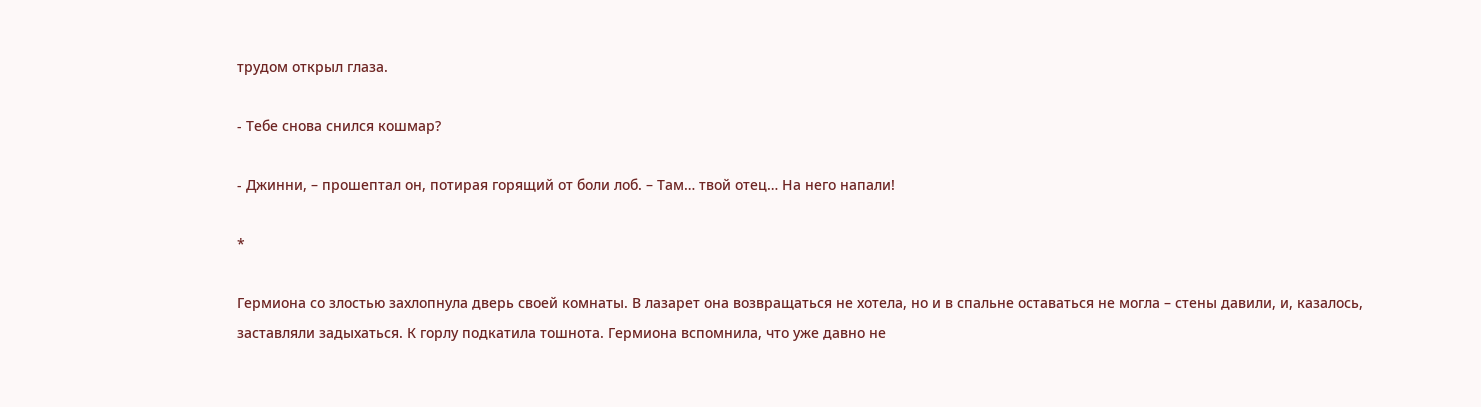трудом открыл глаза.

- Тебе снова снился кошмар?

- Джинни, – прошептал он, потирая горящий от боли лоб. – Там… твой отец… На него напали!

*

Гермиона со злостью захлопнула дверь своей комнаты. В лазарет она возвращаться не хотела, но и в спальне оставаться не могла – стены давили, и, казалось, заставляли задыхаться. К горлу подкатила тошнота. Гермиона вспомнила, что уже давно не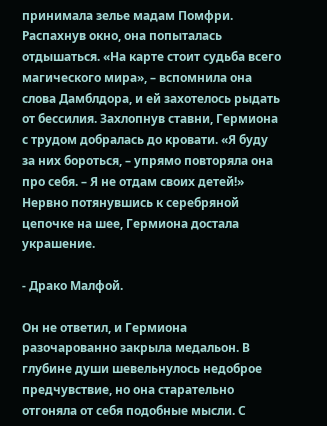принимала зелье мадам Помфри. Распахнув окно, она попыталась отдышаться. «На карте стоит судьба всего магического мира», – вспомнила она слова Дамблдора, и ей захотелось рыдать от бессилия. Захлопнув ставни, Гермиона с трудом добралась до кровати. «Я буду за них бороться, – упрямо повторяла она про себя. – Я не отдам своих детей!» Нервно потянувшись к серебряной цепочке на шее, Гермиона достала украшение.

- Драко Малфой.

Он не ответил, и Гермиона разочарованно закрыла медальон. В глубине души шевельнулось недоброе предчувствие, но она старательно отгоняла от себя подобные мысли. С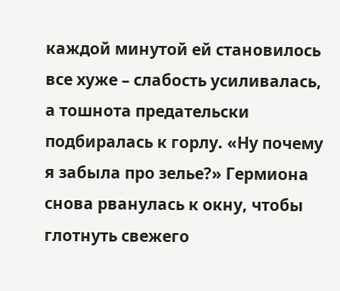каждой минутой ей становилось все хуже – слабость усиливалась, а тошнота предательски подбиралась к горлу. «Ну почему я забыла про зелье?» Гермиона снова рванулась к окну, чтобы глотнуть свежего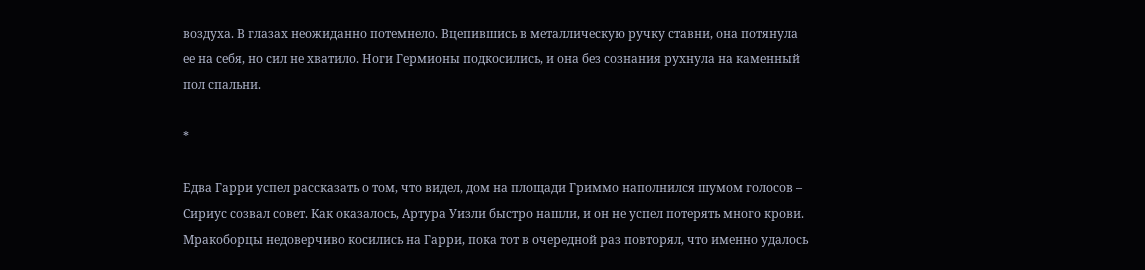воздуха. В глазах неожиданно потемнело. Вцепившись в металлическую ручку ставни, она потянула ее на себя, но сил не хватило. Ноги Гермионы подкосились, и она без сознания рухнула на каменный пол спальни.

*

Едва Гарри успел рассказать о том, что видел, дом на площади Гриммо наполнился шумом голосов – Сириус созвал совет. Как оказалось, Артура Уизли быстро нашли, и он не успел потерять много крови. Мракоборцы недоверчиво косились на Гарри, пока тот в очередной раз повторял, что именно удалось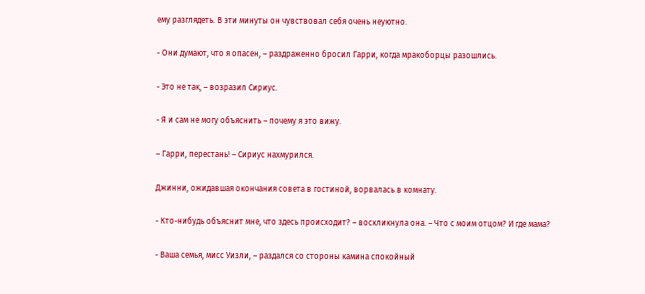ему разглядеть. В эти минуты он чувствовал себя очень неуютно.

- Они думают, что я опасен, – раздраженно бросил Гарри, когда мракоборцы разошлись.

- Это не так, – возразил Сириус.

- Я и сам не могу объяснить – почему я это вижу.

– Гарри, перестань! – Сириус нахмурился.

Джинни, ожидавшая окончания совета в гостиной, ворвалась в комнату.

- Кто-нибудь объяснит мне, что здесь происходит? – воскликнула она. – Что с моим отцом? И где мама?

- Ваша семья, мисс Уизли, – раздался со стороны камина спокойный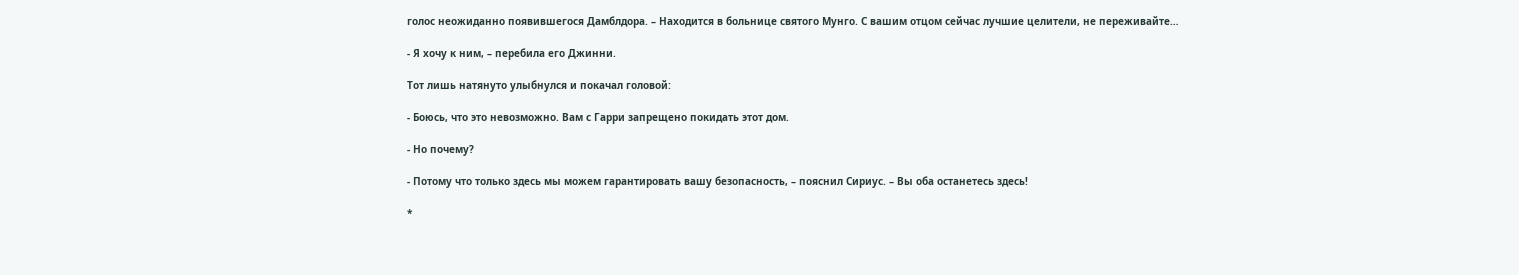голос неожиданно появившегося Дамблдора. – Находится в больнице святого Мунго. С вашим отцом сейчас лучшие целители, не переживайте…

- Я хочу к ним, – перебила его Джинни.

Тот лишь натянуто улыбнулся и покачал головой:

- Боюсь, что это невозможно. Вам с Гарри запрещено покидать этот дом.

- Но почему?

- Потому что только здесь мы можем гарантировать вашу безопасность, – пояснил Сириус. – Вы оба останетесь здесь!

*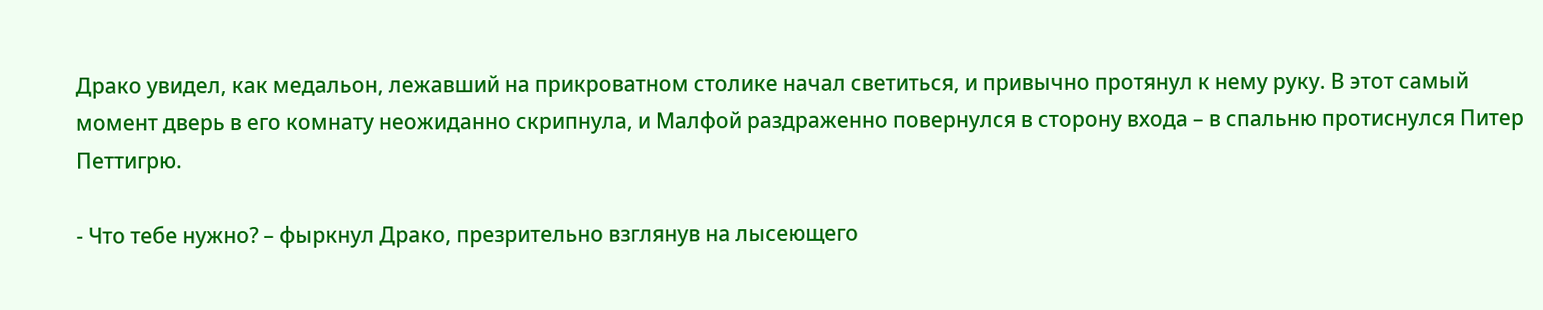Драко увидел, как медальон, лежавший на прикроватном столике начал светиться, и привычно протянул к нему руку. В этот самый момент дверь в его комнату неожиданно скрипнула, и Малфой раздраженно повернулся в сторону входа – в спальню протиснулся Питер Петтигрю.

- Что тебе нужно? – фыркнул Драко, презрительно взглянув на лысеющего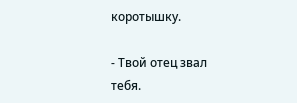коротышку.

- Твой отец звал тебя.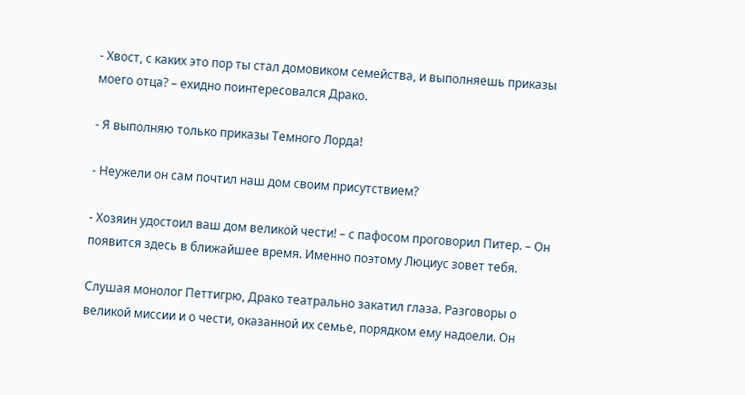- Хвост, с каких это пор ты стал домовиком семейства, и выполняешь приказы моего отца? – ехидно поинтересовался Драко.

- Я выполняю только приказы Темного Лорда!

- Неужели он сам почтил наш дом своим присутствием?

- Хозяин удостоил ваш дом великой чести! – с пафосом проговорил Питер. – Он появится здесь в ближайшее время. Именно поэтому Люциус зовет тебя.

Слушая монолог Петтигрю, Драко театрально закатил глаза. Разговоры о великой миссии и о чести, оказанной их семье, порядком ему надоели. Он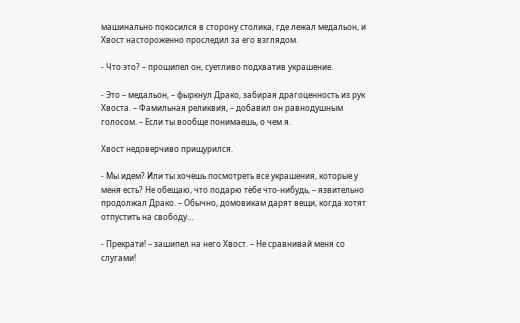машинально покосился в сторону столика, где лежал медальон, и Хвост настороженно проследил за его взглядом.

- Что это? – прошипел он, суетливо подхватив украшение.

- Это – медальон, – фыркнул Драко, забирая драгоценность из рук Хвоста. – Фамильная реликвия, – добавил он равнодушным голосом. – Если ты вообще понимаешь, о чем я.

Хвост недоверчиво прищурился.

- Мы идем? Или ты хочешь посмотреть все украшения, которые у меня есть? Не обещаю, что подарю тебе что-нибудь, – язвительно продолжал Драко. – Обычно, домовикам дарят вещи, когда хотят отпустить на свободу…

- Прекрати! – зашипел на него Хвост. – Не сравнивай меня со слугами!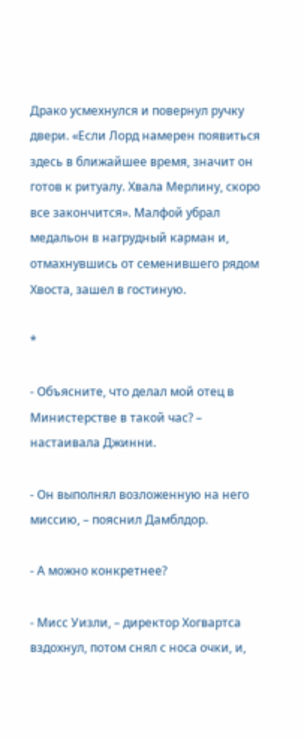Драко усмехнулся и повернул ручку двери. «Если Лорд намерен появиться здесь в ближайшее время, значит он готов к ритуалу. Хвала Мерлину, скоро все закончится». Малфой убрал медальон в нагрудный карман и, отмахнувшись от семенившего рядом Хвоста, зашел в гостиную.

*

- Объясните, что делал мой отец в Министерстве в такой час? – настаивала Джинни.

- Он выполнял возложенную на него миссию, – пояснил Дамблдор.

- А можно конкретнее?

- Мисс Уизли, – директор Хогвартса вздохнул, потом снял с носа очки, и,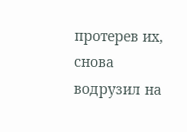протерев их, снова водрузил на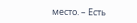место. – Есть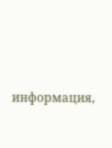информация,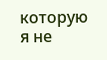которую я не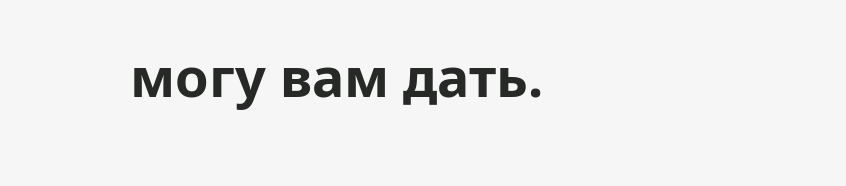могу вам дать.